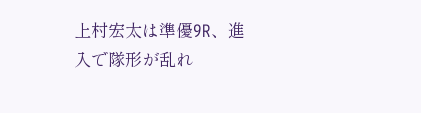上村宏太は準優9R、進入で隊形が乱れ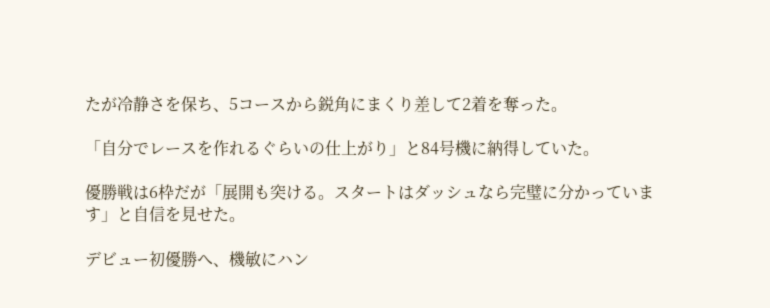たが冷静さを保ち、5コースから鋭角にまくり差して2着を奪った。

「自分でレースを作れるぐらいの仕上がり」と84号機に納得していた。

優勝戦は6枠だが「展開も突ける。スタートはダッシュなら完璧に分かっています」と自信を見せた。

デビュー初優勝へ、機敏にハン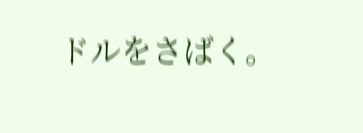ドルをさばく。